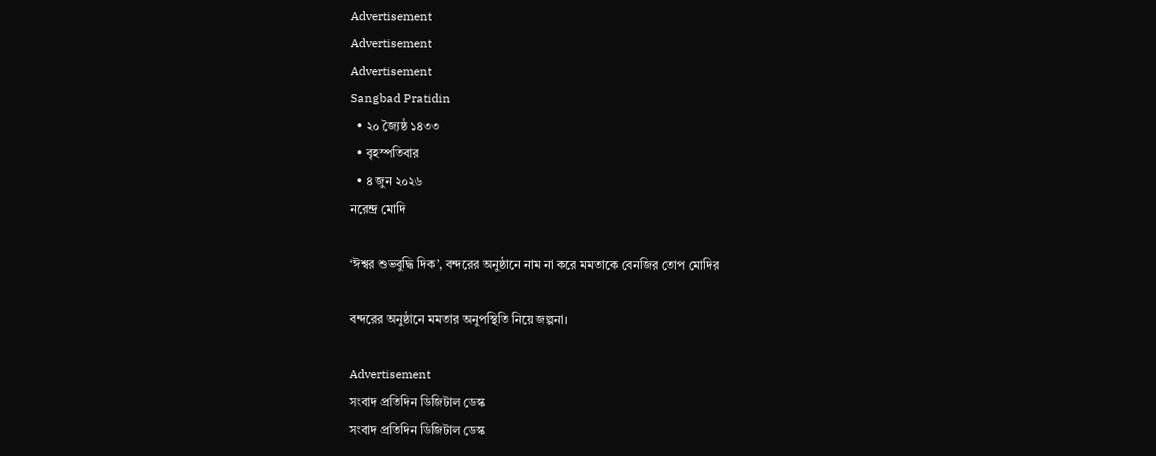Advertisement
Advertisement
Advertisement
Sangbad Pratidin
  • ২০ জ্যৈষ্ঠ ১৪৩৩
  • বৃহস্পতিবার
  • ৪ জুন ২০২৬
নরেন্দ্র মোদি

‘ঈশ্বর শুভবুদ্ধি দিক’, বন্দরের অনুষ্ঠানে নাম না করে মমতাকে বেনজির তোপ মোদির

বন্দরের অনুষ্ঠানে মমতার অনুপস্থিতি নিয়ে জল্পনা।

Advertisement
সংবাদ প্রতিদিন ডিজিটাল ডেস্ক
সংবাদ প্রতিদিন ডিজিটাল ডেস্ক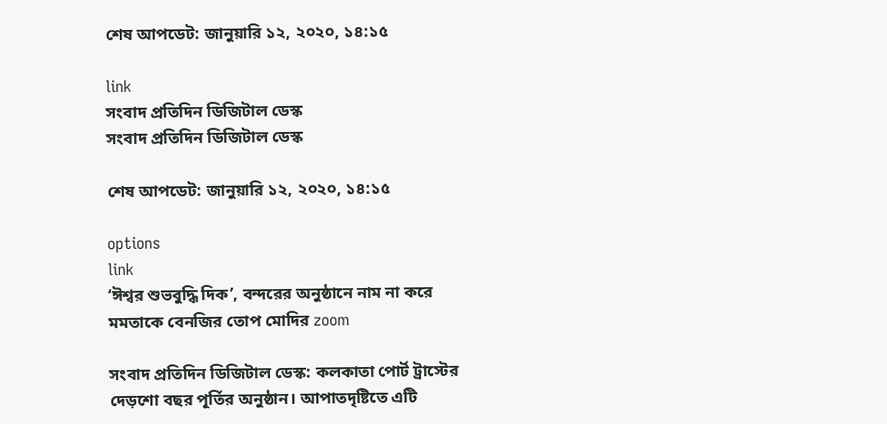শেষ আপডেট: জানুয়ারি ১২, ২০২০, ১৪:১৫

link
সংবাদ প্রতিদিন ডিজিটাল ডেস্ক
সংবাদ প্রতিদিন ডিজিটাল ডেস্ক

শেষ আপডেট: জানুয়ারি ১২, ২০২০, ১৪:১৫

options
link
‘ঈশ্বর শুভবুদ্ধি দিক’, বন্দরের অনুষ্ঠানে নাম না করে মমতাকে বেনজির তোপ মোদির zoom

সংবাদ প্রতিদিন ডিজিটাল ডেস্ক: কলকাতা পোর্ট ট্রাস্টের দেড়শো বছর পূর্তির অনুষ্ঠান। আপাতদৃষ্টিতে এটি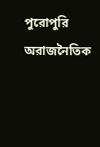পুরোপুরি অরাজনৈতিক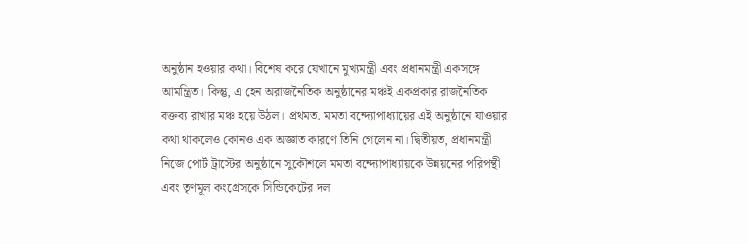অনুষ্ঠান হওয়ার কথা। বিশেষ করে যেখানে মুখ্যমন্ত্রী এবং প্রধানমন্ত্রী একসঙ্গে আমন্ত্রিত। কিন্তু, এ হেন অরাজনৈতিক অনুষ্ঠানের মঞ্চই একপ্রকার রাজনৈতিক বক্তব্য রাখার মঞ্চ হয়ে উঠল। প্রথমত. মমতা বন্দ্যোপাধ্যায়ের এই অনুষ্ঠানে যাওয়ার কথা থাকলেও কোনও এক অজ্ঞাত কারণে তিনি গেলেন না। দ্বিতীয়ত, প্রধানমন্ত্রী নিজে পোর্ট ট্রাস্টের অনুষ্ঠানে সুকৌশলে মমতা বন্দ্যোপাধ্যায়কে উন্নয়নের পরিপন্থী এবং তৃণমূল কংগ্রেসকে সিন্ডিকেটের দল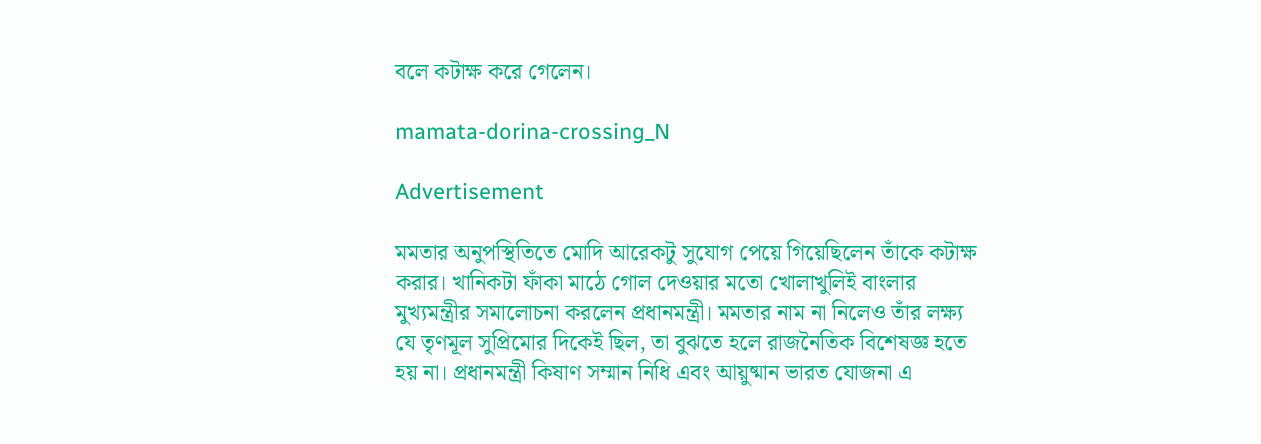বলে কটাক্ষ করে গেলেন।

mamata-dorina-crossing_N

Advertisement

মমতার অনুপস্থিতিতে মোদি আরেকটু সুযোগ পেয়ে গিয়েছিলেন তাঁকে কটাক্ষ করার। খানিকটা ফাঁকা মাঠে গোল দেওয়ার মতো খোলাখুলিই বাংলার মুখ্যমন্ত্রীর সমালোচনা করলেন প্রধানমন্ত্রী। মমতার নাম না নিলেও তাঁর লক্ষ্য যে তৃণমূল সুপ্রিমোর দিকেই ছিল, তা বুঝতে হলে রাজনৈতিক বিশেষজ্ঞ হতে হয় না। প্রধানমন্ত্রী কিষাণ সম্মান নিধি এবং আয়ুষ্মান ভারত যোজনা এ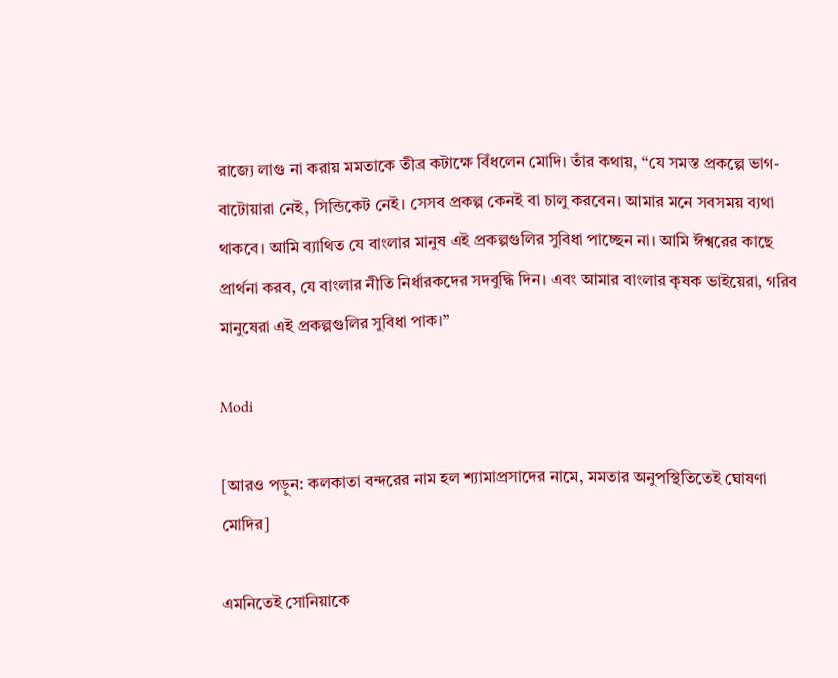রাজ্যে লাগু না করায় মমতাকে তীব্র কটাক্ষে বিঁধলেন মোদি। তাঁর কথায়, “যে সমস্ত প্রকল্পে ভাগ-বাটোয়ারা নেই, সিন্ডিকেট নেই। সেসব প্রকল্প কেনই বা চালু করবেন। আমার মনে সবসময় ব্যথা থাকবে। আমি ব্যাথিত যে বাংলার মানুষ এই প্রকল্পগুলির সুবিধা পাচ্ছেন না। আমি ঈশ্বরের কাছে প্রার্থনা করব, যে বাংলার নীতি নির্ধারকদের সদবুদ্ধি দিন। এবং আমার বাংলার কৃষক ভাইয়েরা, গরিব মানুষেরা এই প্রকল্পগুলির সুবিধা পাক।”

Modi

[আরও পড়ুন: কলকাতা বন্দরের নাম হল শ্যামাপ্রসাদের নামে, মমতার অনুপস্থিতিতেই ঘোষণা মোদির]

এমনিতেই সোনিয়াকে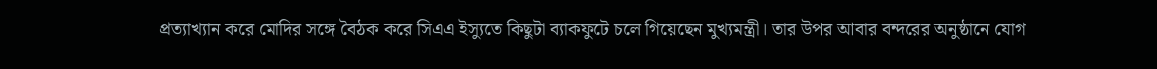প্রত্যাখ্যান করে মোদির সঙ্গে বৈঠক করে সিএএ ইস্যুতে কিছুটা ব্যাকফুটে চলে গিয়েছেন মুখ্যমন্ত্রী। তার উপর আবার বন্দরের অনুষ্ঠানে যোগ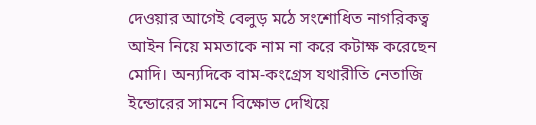দেওয়ার আগেই বেলুড় মঠে সংশোধিত নাগরিকত্ব আইন নিয়ে মমতাকে নাম না করে কটাক্ষ করেছেন মোদি। অন্যদিকে বাম-কংগ্রেস যথারীতি নেতাজি ইন্ডোরের সামনে বিক্ষোভ দেখিয়ে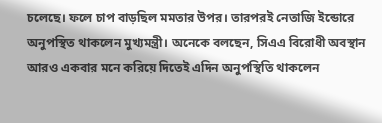চলেছে। ফলে চাপ বাড়ছিল মমতার উপর। তারপরই নেতাজি ইন্ডোরে অনুপস্থিত থাকলেন মুখ্যমন্ত্রী। অনেকে বলছেন, সিএএ বিরোধী অবস্থান আরও একবার মনে করিয়ে দিতেই এদিন অনুপস্থিতি থাকলেন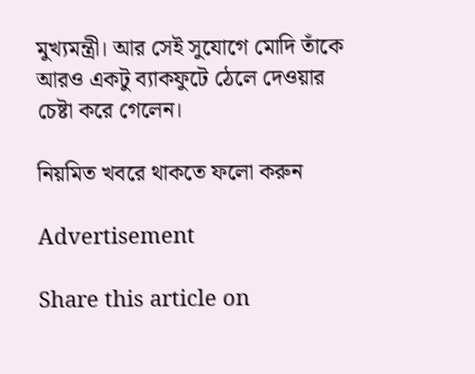মুখ্যমন্ত্রী। আর সেই সুযোগে মোদি তাঁকে আরও একটু ব্যাকফুটে ঠেলে দেওয়ার চেষ্টা করে গেলেন।

নিয়মিত খবরে থাকতে ফলো করুন

Advertisement

Share this article on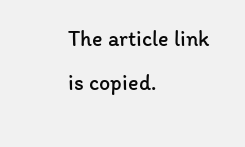The article link is copied.